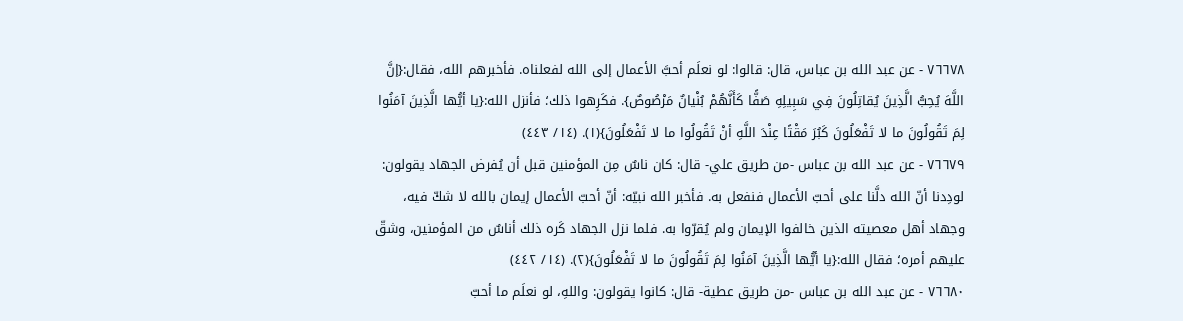٧٦٦٧٨ - عن عبد الله بن عباس، قال: قالوا: لو نعلَم أحبَّ الأعمال إلى الله لفعلناه. فأخبرهم الله، فقال:{إنَّ اللَّهَ يُحِبُّ الَّذِينَ يُقاتِلُونَ فِي سَبِيلِهِ صَفًّا كَأَنَّهُمْ بُنْيانٌ مَرْصُوصٌ}. فكَرِهوا ذلك؛ فأنزل الله:{يا أيُّها الَّذِينَ آمَنُوا لِمَ تَقُولُونَ ما لا تَفْعَلُونَ كَبُرَ مَقْتًا عِنْدَ اللَّهِ أنْ تَقُولُوا ما لا تَفْعَلُونَ}(١). (١٤/ ٤٤٣)
٧٦٦٧٩ - عن عبد الله بن عباس -من طريق علي- قال: كان ناسٌ مِن المؤمنين قبل أن يُفرض الجهاد يقولون: لودِدنا أنّ الله دلَّنا على أحبّ الأعمال فنفعل به. فأخبر الله نبيّه: أنّ أحبّ الأعمال إيمان بالله لا شكّ فيه، وجهاد أهل معصيته الذين خالفوا الإيمان ولم يُقرّوا به. فلما نزل الجهاد كَره ذلك أناسٌ من المؤمنين، وشقّ عليهم أمره؛ فقال الله:{يا أيُّها الَّذِينَ آمَنُوا لِمَ تَقُولُونَ ما لا تَفْعَلُونَ}(٢). (١٤/ ٤٤٢)
٧٦٦٨٠ - عن عبد الله بن عباس -من طريق عطية- قال: كانوا يقولون: واللهِ، لو نعلَم ما أحبّ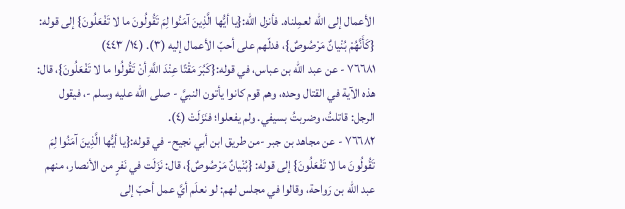الأعمال إلى الله لعمِلناه. فأنزل الله:{يا أيُّها الَّذِينَ آمَنُوا لِمَ تَقُولُونَ ما لا تَفْعَلُونَ} إلى قوله: {كَأَنَّهُمْ بُنْيانٌ مَرْصُوصٌ}، فدلّهم على أحبّ الأعمال إليه (٣). (١٤/ ٤٤٣)
٧٦٦٨١ - عن عبد الله بن عباس، في قوله:{كَبُرَ مَقْتًا عِنْدَ اللَّهِ أنْ تَقُولُوا ما لا تَفْعَلُونَ}، قال: هذه الآية في القتال وحده، وهم قوم كانوا يأتون النبيَّ - صلى الله عليه وسلم -، فيقول الرجل: قاتلتُ، وضربتُ بسيفي. ولم يفعلوا؛ فنَزَلَتْ (٤).
٧٦٦٨٢ - عن مجاهد بن جبر -من طريق ابن أبي نجيح- في قوله:{يا أيُّها الَّذِينَ آمَنُوا لِمَ تَقُولُونَ ما لا تَفْعَلُونَ} إلى قوله: {بُنْيانٌ مَرْصُوصٌ}، قال: نَزَلَت في نَفرٍ من الأنصار، منهم عبد الله بن رَواحة، وقالوا في مجلس لهم: لو نعلَم أيَّ عمل أحبّ إلى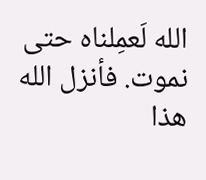الله لَعمِلناه حتى نموت. فأنزل الله هذا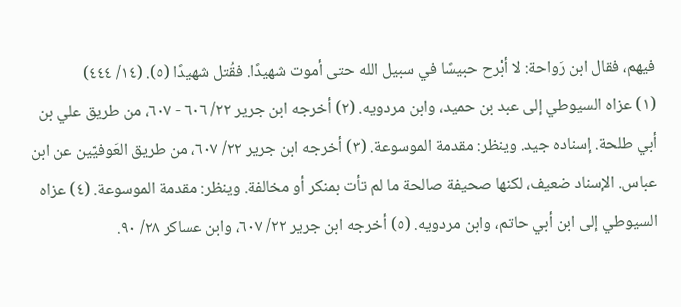فيهم، فقال ابن رَواحة: لا أبْرح حبيسًا في سبيل الله حتى أموت شهيدًا. فقُتل شهيدًا (٥). (١٤/ ٤٤٤)
(١) عزاه السيوطي إلى عبد بن حميد، وابن مردويه. (٢) أخرجه ابن جرير ٢٢/ ٦٠٦ - ٦٠٧، من طريق علي بن أبي طلحة. إسناده جيد. وينظر: مقدمة الموسوعة. (٣) أخرجه ابن جرير ٢٢/ ٦٠٧، من طريق العَوفيّين عن ابن عباس. الإسناد ضعيف، لكنها صحيفة صالحة ما لم تأت بمنكر أو مخالفة. وينظر: مقدمة الموسوعة. (٤) عزاه السيوطي إلى ابن أبي حاتم، وابن مردويه. (٥) أخرجه ابن جرير ٢٢/ ٦٠٧، وابن عساكر ٢٨/ ٩٠.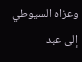وعزاه السيوطي إلى عبد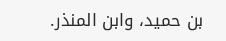بن حميد، وابن المنذر.